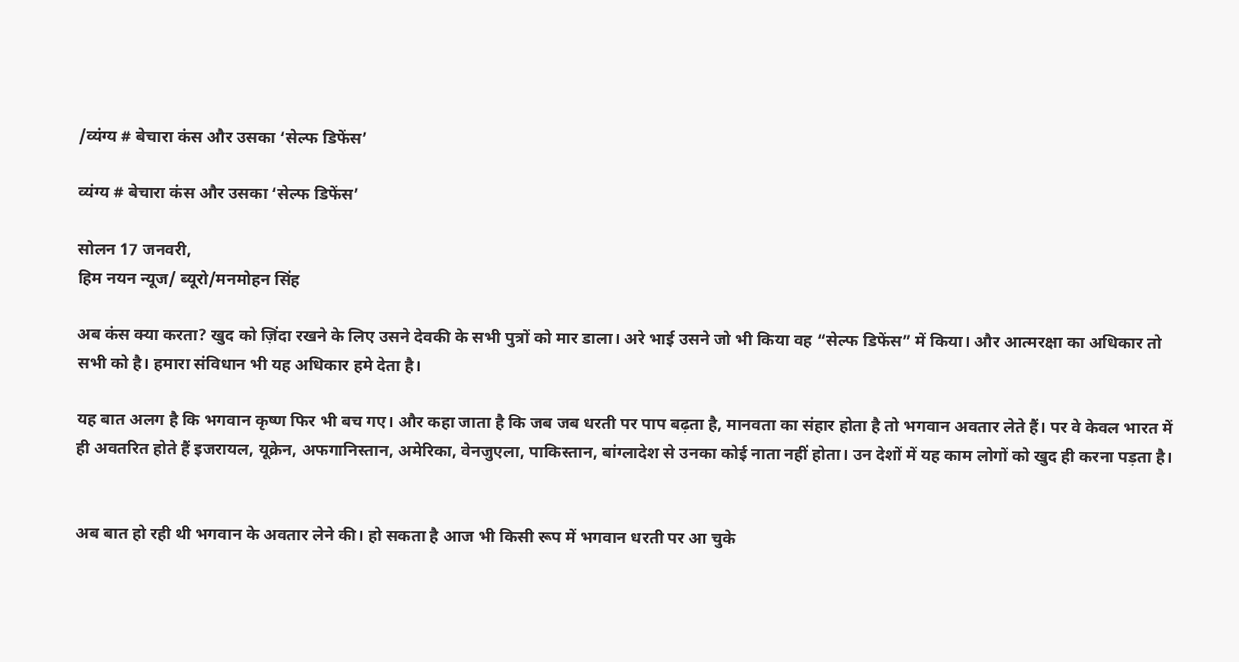/व्यंग्य # बेचारा कंस और उसका ‘सेल्फ डिफेंस’

व्यंग्य # बेचारा कंस और उसका ‘सेल्फ डिफेंस’

सोलन 17 जनवरी,
हिम नयन न्यूज/ ब्यूरो/मनमोहन सिंह

अब कंस क्या करता? खुद को ज़िंदा रखने के लिए उसने देवकी के सभी पुत्रों को मार डाला। अरे भाई उसने जो भी किया वह “सेल्फ डिफेंस” में किया। और आत्मरक्षा का अधिकार तो सभी को है। हमारा संविधान भी यह अधिकार हमे देता है।

यह बात अलग है कि भगवान कृष्ण फिर भी बच गए। और कहा जाता है कि जब जब धरती पर पाप बढ़ता है, मानवता का संहार होता है तो भगवान अवतार लेते हैं। पर वे केवल भारत में ही अवतरित होते हैं इजरायल, यूक्रेन, अफगानिस्तान, अमेरिका, वेनजुएला, पाकिस्तान, बांग्लादेश से उनका कोई नाता नहीं होता। उन देशों में यह काम लोगों को खुद ही करना पड़ता है।


अब बात हो रही थी भगवान के अवतार लेने की। हो सकता है आज भी किसी रूप में भगवान धरती पर आ चुके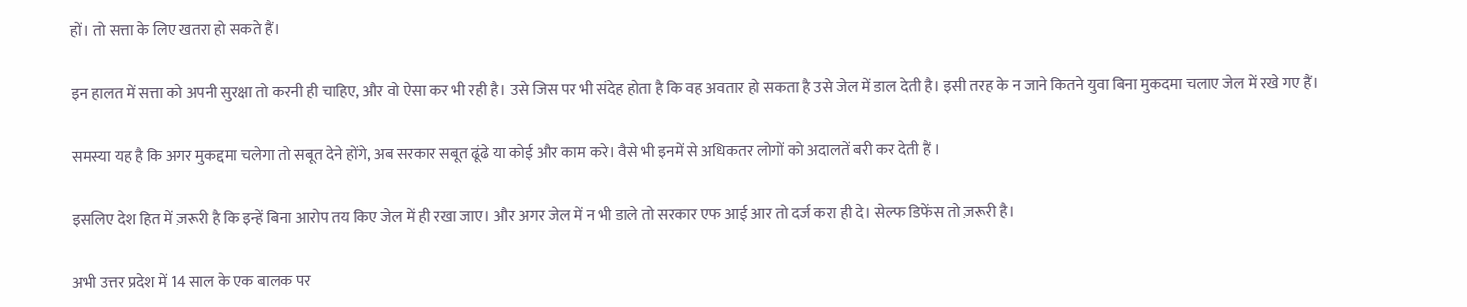हों। तो सत्ता के लिए खतरा हो सकते हैं।

इन हालत में सत्ता को अपनी सुरक्षा तो करनी ही चाहिए, और वो ऐसा कर भी रही है। उसे जिस पर भी संदेह होता है कि वह अवतार हो सकता है उसे जेल में डाल देती है। इसी तरह के न जाने कितने युवा बिना मुकदमा चलाए जेल में रखे गए हैं।

समस्या यह है कि अगर मुकद्दमा चलेगा तो सबूत देने होंगे, अब सरकार सबूत ढूंढे या कोई और काम करे। वैसे भी इनमें से अधिकतर लोगों को अदालतें बरी कर देती हैं ।

इसलिए देश हित में ज़रूरी है कि इन्हें बिना आरोप तय किए जेल में ही रखा जाए। और अगर जेल में न भी डाले तो सरकार एफ आई आर तो दर्ज करा ही दे। सेल्फ डिफेंस तो ज़रूरी है।

अभी उत्तर प्रदेश में 14 साल के एक बालक पर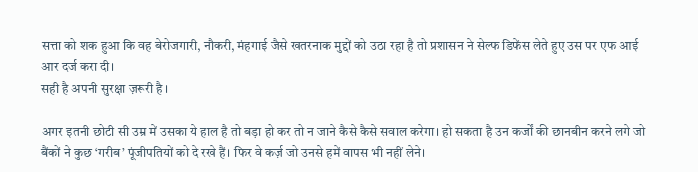सत्ता को शक हुआ कि वह बेरोजगारी, नौकरी, मंहगाई जैसे खतरनाक मुद्दों को उठा रहा है तो प्रशासन ने सेल्फ डिफेंस लेते हुए उस पर एफ आई आर दर्ज करा दी।
सही है अपनी सुरक्षा ज़रूरी है ।

अगर इतनी छोटी सी उम्र में उसका ये हाल है तो बड़ा हो कर तो न जाने कैसे कैसे सवाल करेगा। हो सकता है उन कर्जों की छानबीन करने लगे जो बैंकों ने कुछ ‘गरीब’ पूंजीपतियों को दे रखे हैं। फिर वे कर्ज़ जो उनसे हमें वापस भी नहीं लेने।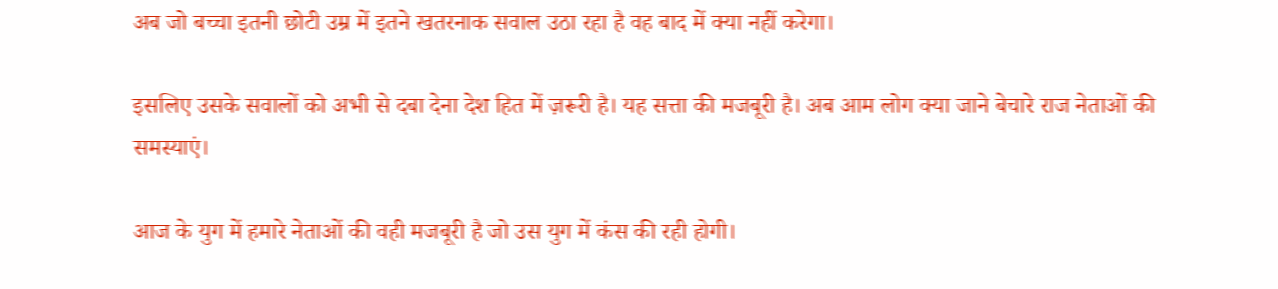अब जो बच्चा इतनी छोटी उम्र में इतने खतरनाक सवाल उठा रहा है वह बाद में क्या नहीं करेगा।

इसलिए उसके सवालों को अभी से दबा देना देश हित में ज़रूरी है। यह सत्ता की मजबूरी है। अब आम लोग क्या जाने बेचारे राज नेताओं की समस्याएं।

आज के युग में हमारे नेताओं की वही मजबूरी है जो उस युग में कंस की रही होगी।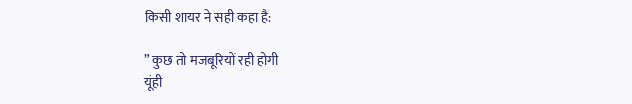किसी शायर ने सही कहा है:

” कुछ तो मजबूरियों रही होगी
यूंही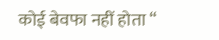कोई बेवफा नहीं होता “